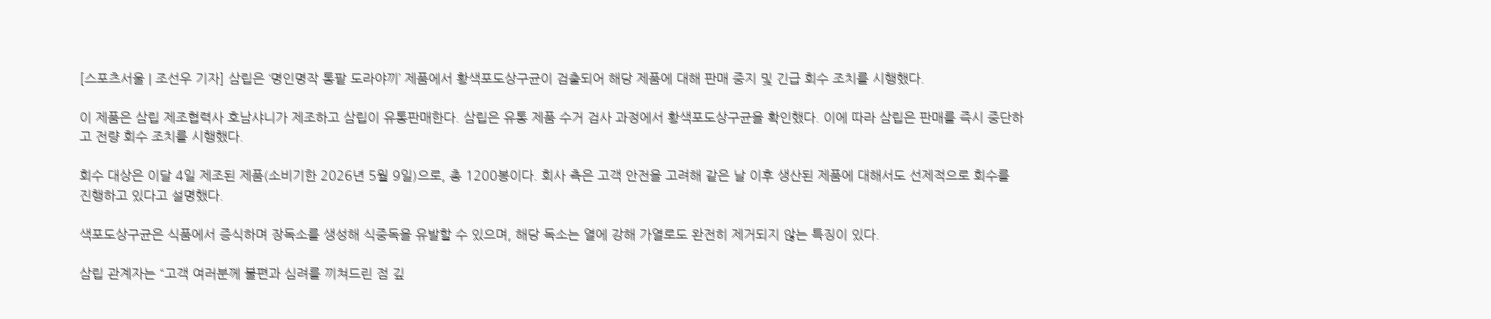[스포츠서울 | 조선우 기자] 삼립은 ‘명인명작 통팥 도라야끼’ 제품에서 황색포도상구균이 검출되어 해당 제품에 대해 판매 중지 및 긴급 회수 조치를 시행했다.

이 제품은 삼립 제조협력사 호남샤니가 제조하고 삼립이 유통판매한다. 삼립은 유통 제품 수거 검사 과정에서 황색포도상구균을 확인했다. 이에 따라 삼립은 판매를 즉시 중단하고 전량 회수 조치를 시행했다.

회수 대상은 이달 4일 제조된 제품(소비기한 2026년 5월 9일)으로, 총 1200봉이다. 회사 측은 고객 안전을 고려해 같은 날 이후 생산된 제품에 대해서도 선제적으로 회수를 진행하고 있다고 설명했다.

색포도상구균은 식품에서 증식하며 장독소를 생성해 식중독을 유발할 수 있으며, 해당 독소는 열에 강해 가열로도 완전히 제거되지 않는 특징이 있다.

삼립 관계자는 “고객 여러분께 불편과 심려를 끼쳐드린 점 깊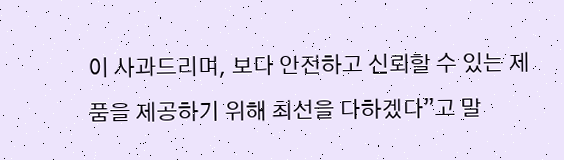이 사과드리며, 보다 안전하고 신뢰할 수 있는 제품을 제공하기 위해 최선을 다하겠다”고 말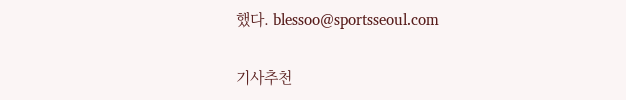했다. blessoo@sportsseoul.com

기사추천